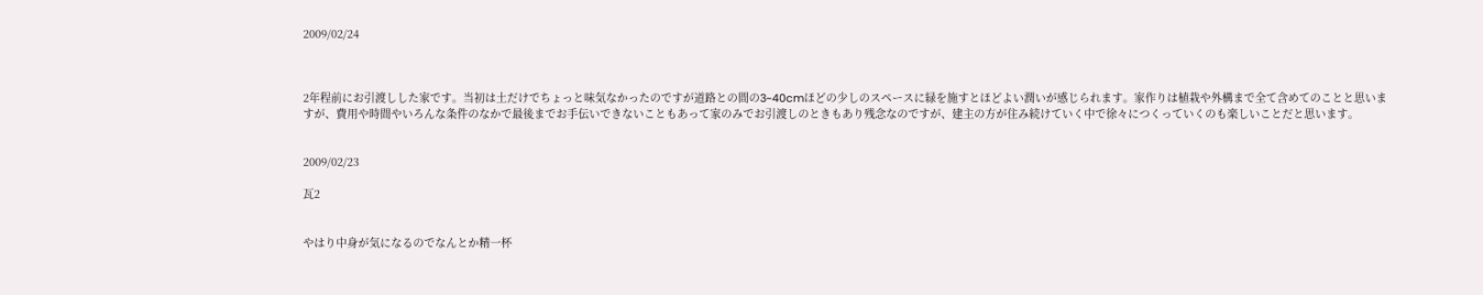2009/02/24



2年程前にお引渡しした家です。当初は土だけでちょっと味気なかったのですが道路との間の3~40cmほどの少しのスペースに緑を施すとほどよい潤いが感じられます。家作りは植栽や外構まで全て含めてのことと思いますが、費用や時間やいろんな条件のなかで最後までお手伝いできないこともあって家のみでお引渡しのときもあり残念なのですが、建主の方が住み続けていく中で徐々につくっていくのも楽しいことだと思います。


2009/02/23

瓦2


やはり中身が気になるのでなんとか精一杯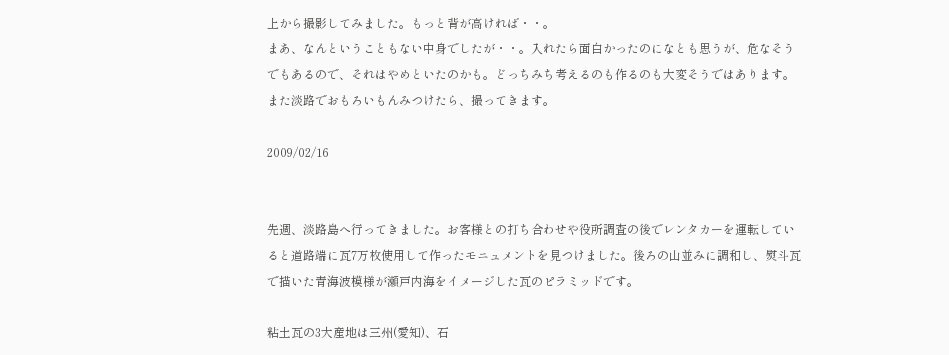上から撮影してみました。もっと背が高ければ・・。
まあ、なんということもない中身でしたが・・。入れたら面白かったのになとも思うが、危なそうでもあるので、それはやめといたのかも。どっちみち考えるのも作るのも大変そうではあります。また淡路でおもろいもんみつけたら、撮ってきます。

2009/02/16


先週、淡路島へ行ってきました。お客様との打ち合わせや役所調査の後でレンタカーを運転していると道路端に瓦7万枚使用して作ったモニュメントを見つけました。後ろの山並みに調和し、熨斗瓦で描いた青海波模様が瀬戸内海をイメージした瓦のピラミッドです。

粘土瓦の3大産地は三州(愛知)、石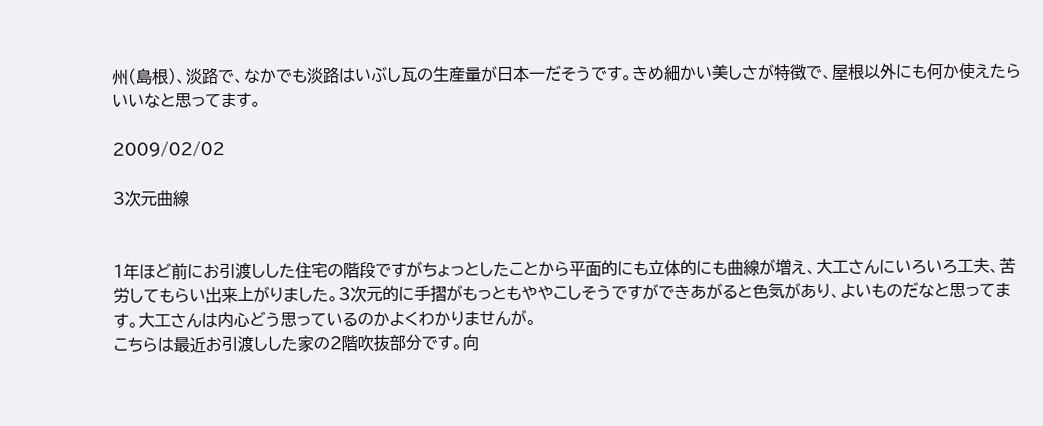州(島根)、淡路で、なかでも淡路はいぶし瓦の生産量が日本一だそうです。きめ細かい美しさが特徴で、屋根以外にも何か使えたらいいなと思ってます。

2009/02/02

3次元曲線


1年ほど前にお引渡しした住宅の階段ですがちょっとしたことから平面的にも立体的にも曲線が増え、大工さんにいろいろ工夫、苦労してもらい出来上がりました。3次元的に手摺がもっともややこしそうですができあがると色気があり、よいものだなと思ってます。大工さんは内心どう思っているのかよくわかりませんが。
こちらは最近お引渡しした家の2階吹抜部分です。向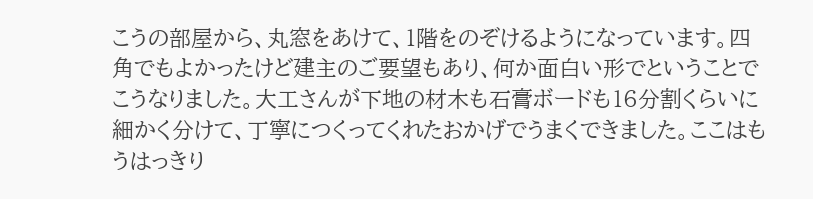こうの部屋から、丸窓をあけて、1階をのぞけるようになっています。四角でもよかったけど建主のご要望もあり、何か面白い形でということでこうなりました。大工さんが下地の材木も石膏ボードも16分割くらいに細かく分けて、丁寧につくってくれたおかげでうまくできました。ここはもうはっきり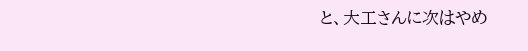と、大工さんに次はやめ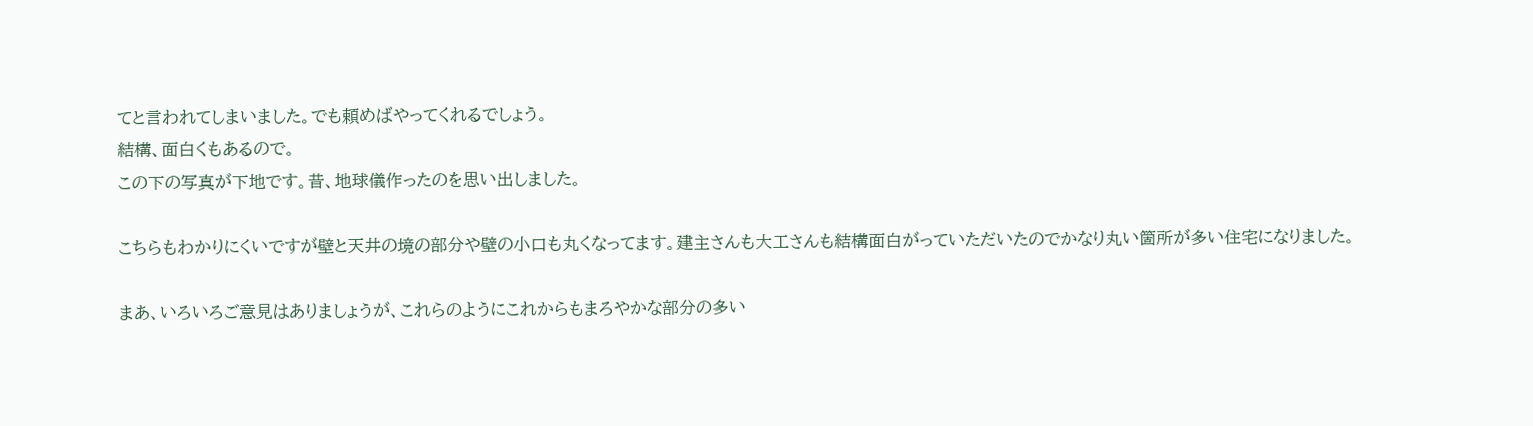てと言われてしまいました。でも頼めばやってくれるでしょう。
結構、面白くもあるので。
この下の写真が下地です。昔、地球儀作ったのを思い出しました。

こちらもわかりにくいですが壁と天井の境の部分や壁の小口も丸くなってます。建主さんも大工さんも結構面白がっていただいたのでかなり丸い箇所が多い住宅になりました。

まあ、いろいろご意見はありましょうが、これらのようにこれからもまろやかな部分の多い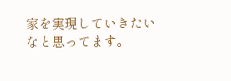家を実現していきたいなと思ってます。